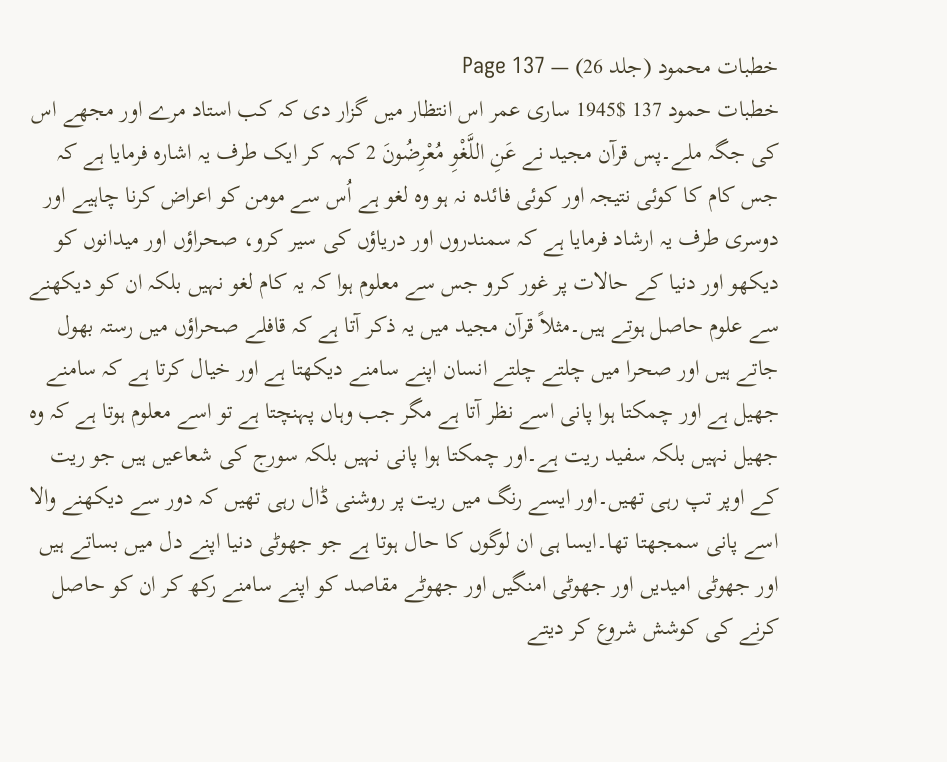خطبات محمود (جلد 26) — Page 137
خطبات حمود 137 $1945 ساری عمر اس انتظار میں گزار دی کہ کب استاد مرے اور مجھے اس کی جگہ ملے۔پس قرآن مجید نے عَنِ اللَّغْوِ مُعْرِضُونَ 2 کہہ کر ایک طرف یہ اشارہ فرمایا ہے کہ جس کام کا کوئی نتیجہ اور کوئی فائدہ نہ ہو وہ لغو ہے اُس سے مومن کو اعراض کرنا چاہیے اور دوسری طرف یہ ارشاد فرمایا ہے کہ سمندروں اور دریاؤں کی سیر کرو، صحراؤں اور میدانوں کو دیکھو اور دنیا کے حالات پر غور کرو جس سے معلوم ہوا کہ یہ کام لغو نہیں بلکہ ان کو دیکھنے سے علوم حاصل ہوتے ہیں۔مثلاً قرآن مجید میں یہ ذکر آتا ہے کہ قافلے صحراؤں میں رستہ بھول جاتے ہیں اور صحرا میں چلتے چلتے انسان اپنے سامنے دیکھتا ہے اور خیال کرتا ہے کہ سامنے جھیل ہے اور چمکتا ہوا پانی اسے نظر آتا ہے مگر جب وہاں پہنچتا ہے تو اسے معلوم ہوتا ہے کہ وہ جھیل نہیں بلکہ سفید ریت ہے۔اور چمکتا ہوا پانی نہیں بلکہ سورج کی شعاعیں ہیں جو ریت کے اوپر تپ رہی تھیں۔اور ایسے رنگ میں ریت پر روشنی ڈال رہی تھیں کہ دور سے دیکھنے والا اسے پانی سمجھتا تھا۔ایسا ہی ان لوگوں کا حال ہوتا ہے جو جھوٹی دنیا اپنے دل میں بساتے ہیں اور جھوٹی امیدیں اور جھوٹی امنگیں اور جھوٹے مقاصد کو اپنے سامنے رکھ کر ان کو حاصل کرنے کی کوشش شروع کر دیتے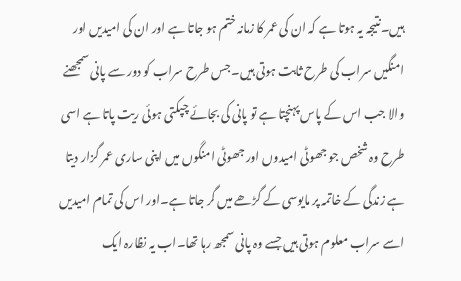ہیں۔نتیجہ یہ ہوتا ہے کہ ان کی عمر کا زمانہ ختم ہو جاتا ہے اور ان کی امیدیں اور امنگیں سراب کی طرح ثابت ہوتی ہیں۔جس طرح سراب کو دور سے پانی سمجھنے والا جب اس کے پاس پہنچتا ہے تو پانی کی بجائے چپکتی ہوئی ریت پاتا ہے اسی طرح وہ شخص جو جھوٹی امیدوں اور جھوٹی امنگوں میں اپنی ساری عمر گزار دیتا ہے زندگی کے خاتمہ پر مایوسی کے گڑھے میں گر جاتا ہے۔اور اس کی تمام امیدیں اسے سراب معلوم ہوتی ہیں جسے وہ پانی سمجھ رہا تھا۔اب یہ نظارہ ایک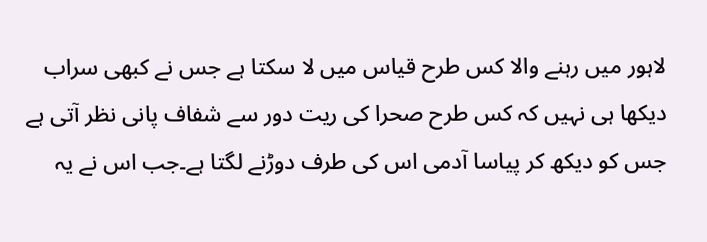لاہور میں رہنے والا کس طرح قیاس میں لا سکتا ہے جس نے کبھی سراب دیکھا ہی نہیں کہ کس طرح صحرا کی ریت دور سے شفاف پانی نظر آتی ہے جس کو دیکھ کر پیاسا آدمی اس کی طرف دوڑنے لگتا ہے۔جب اس نے یہ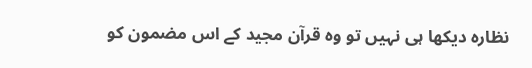نظارہ دیکھا ہی نہیں تو وہ قرآن مجید کے اس مضمون کو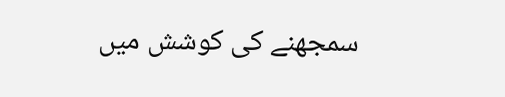سمجھنے کی کوشش میں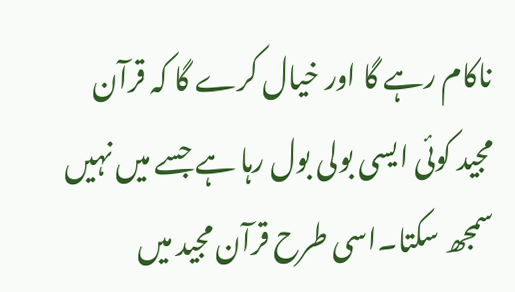ناکام رہے گا اور خیال کرے گا کہ قرآن مجید کوئی ایسی بولی بول رہا ہے جسے میں نہیں سمجھ سکتا۔اسی طرح قرآن مجید میں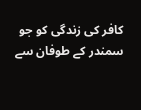کافر کی زندگی کو جو سمندر کے طوفان سے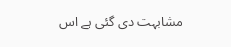مشابہت دی گئی ہے اس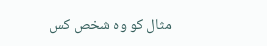مثال کو وہ شخص کس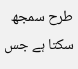طرح سمجھ سکتا ہے جس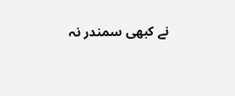نے کبھی سمندر نہ